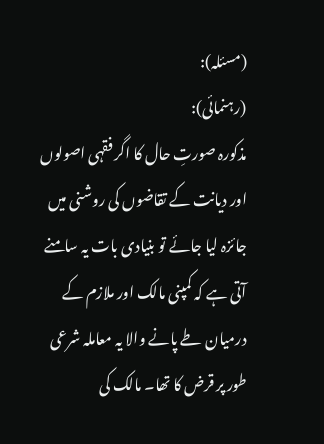(مسئلہ):
(رہنمائی):
مذکورہ صورتِ حال کا اگر فقہی اصولوں اور دیانت کے تقاضوں کی روشنی میں جائزہ لیا جائے تو بنیادی بات یہ سامنے آتی ہے کہ کمپنی مالک اور ملازم کے درمیان طے پانے والا یہ معاملہ شرعی طور پر قرض کا تھا۔ مالک کی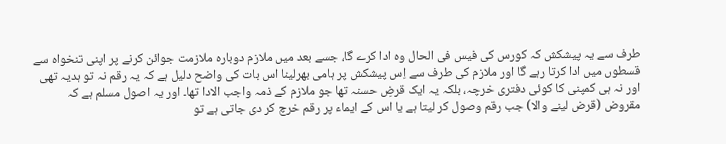طرف سے یہ پیشکش کہ کورس کی فیس فی الحال وہ ادا کرے گا، جسے بعد میں ملازم دوبارہ ملازمت جوائن کرنے پر اپنی تنخواہ سے قسطوں میں ادا کرتا رہے گا اور ملازم کی طرف سے اِس پیشکش پر ہامی بھرلینا اس بات کی واضح دلیل ہے کہ یہ رقم نہ تو ہدیہ تھی اور نہ ہی کمپنی کا کوئی دفتری خرچہ، بلکہ یہ ایک قرضِ حسنہ تھا جو ملازم کے ذمہ واجب الادا تھا۔ اور یہ اصول مسلم ہے کہ مقروض (قرض لینے والا) جب رقم وصول کر لیتا ہے یا اس کے ایماء پر رقم خرچ کر دی جاتی ہے تو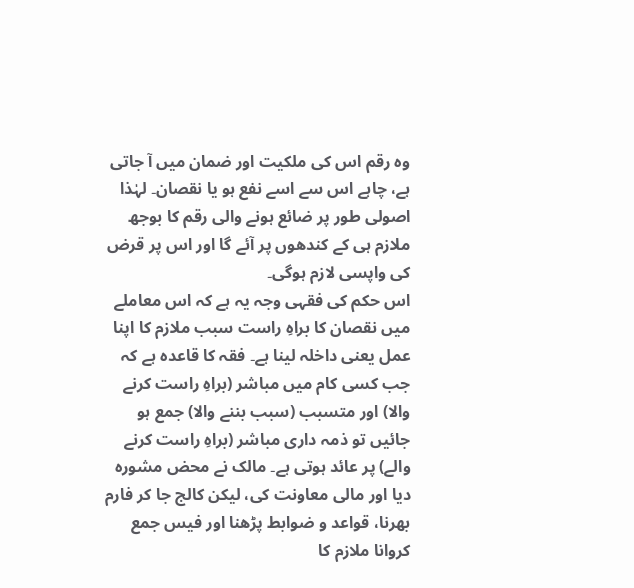وہ رقم اس کی ملکیت اور ضمان میں آ جاتی ہے، چاہے اس سے اسے نفع ہو یا نقصان۔ لہٰذا اصولی طور پر ضائع ہونے والی رقم کا بوجھ ملازم ہی کے کندھوں پر آئے گا اور اس پر قرض کی واپسی لازم ہوگی۔
اس حکم کی فقہی وجہ یہ ہے کہ اس معاملے میں نقصان کا براہِ راست سبب ملازم کا اپنا عمل یعنی داخلہ لینا ہے۔ فقہ کا قاعدہ ہے کہ جب کسی کام میں مباشر (براہِ راست کرنے والا) اور متسبب (سبب بننے والا) جمع ہو جائیں تو ذمہ داری مباشر (براہِ راست کرنے والے) پر عائد ہوتی ہے۔ مالک نے محض مشورہ دیا اور مالی معاونت کی، لیکن کالج جا کر فارم بھرنا، قواعد و ضوابط پڑھنا اور فیس جمع کروانا ملازم کا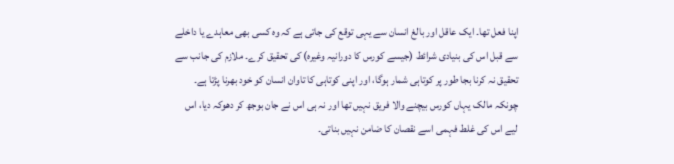اپنا فعل تھا۔ ایک عاقل اور بالغ انسان سے یہی توقع کی جاتی ہے کہ وہ کسی بھی معاہدے یا داخلے سے قبل اس کی بنیادی شرائط (جیسے کورس کا دورانیہ وغیرہ) کی تحقیق کرے۔ ملازم کی جانب سے تحقیق نہ کرنا بجا طور پر کوتاہی شمار ہوگا، اور اپنی کوتاہی کا تاوان انسان کو خود بھرنا پڑتا ہے۔ چونکہ مالک یہاں کورس بیچنے والا فریق نہیں تھا اور نہ ہی اس نے جان بوجھ کر دھوکہ دیا، اس لیے اس کی غلط فہمی اسے نقصان کا ضامن نہیں بناتی۔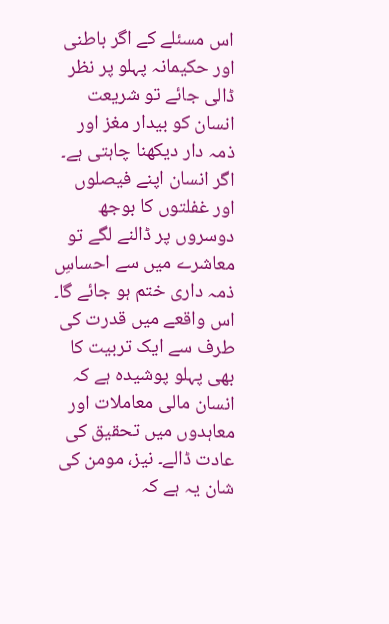اس مسئلے کے اگر باطنی اور حکیمانہ پہلو پر نظر ڈالی جائے تو شریعت انسان کو بیدار مغز اور ذمہ دار دیکھنا چاہتی ہے۔ اگر انسان اپنے فیصلوں اور غفلتوں کا بوجھ دوسروں پر ڈالنے لگے تو معاشرے میں سے احساسِ ذمہ داری ختم ہو جائے گا۔ اس واقعے میں قدرت کی طرف سے ایک تربیت کا بھی پہلو پوشیدہ ہے کہ انسان مالی معاملات اور معاہدوں میں تحقیق کی عادت ڈالے۔ نیز، مومن کی شان یہ ہے کہ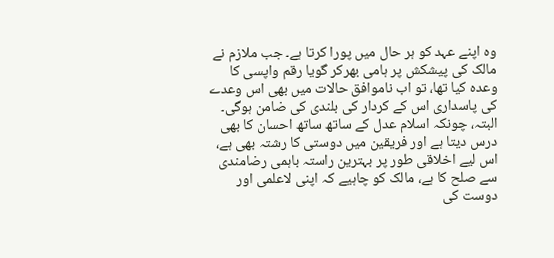وہ اپنے عہد کو ہر حال میں پورا کرتا ہے۔ جب ملازم نے مالک کی پیشکش پر ہامی بھرکر گویا رقم واپسی کا وعدہ کیا تھا، تو اب ناموافق حالات میں بھی اس وعدے کی پاسداری اس کے کردار کی بلندی کی ضامن ہوگی۔
البتہ، چونکہ اسلام عدل کے ساتھ ساتھ احسان کا بھی درس دیتا ہے اور فریقین میں دوستی کا رشتہ بھی ہے، اس لیے اخلاقی طور پر بہترین راستہ باہمی رضامندی سے صلح کا ہے، مالک کو چاہیے کہ اپنی لاعلمی اور دوست کی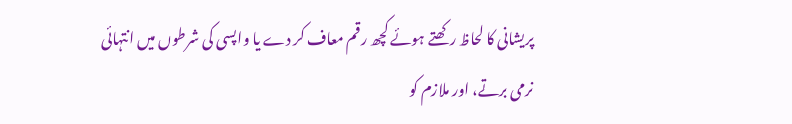پریشانی کا لحاظ رکھتے ہوئے کچھ رقم معاف کر دے یا واپسی کی شرطوں میں انتہائی نرمی برتے، اور ملازم کو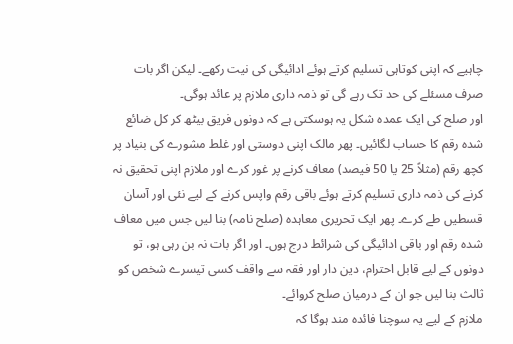چاہیے کہ اپنی کوتاہی تسلیم کرتے ہوئے ادائیگی کی نیت رکھے۔ لیکن اگر بات صرف مسئلے کی حد تک رہے گی تو ذمہ داری ملازم پر عائد ہوگی۔
اور صلح کی ایک عمدہ شکل یہ ہوسکتی ہے کہ دونوں فریق بیٹھ کر کل ضائع شدہ رقم کا حساب لگائیں۔ پھر مالک اپنی دوستی اور غلط مشورے کی بنیاد پر کچھ رقم (مثلاً 25 یا 50 فیصد) معاف کرنے پر غور کرے اور ملازم اپنی تحقیق نہ کرنے کی ذمہ داری تسلیم کرتے ہوئے باقی رقم واپس کرنے کے لیے نئی اور آسان قسطیں طے کرے۔ پھر ایک تحریری معاہدہ (صلح نامہ) بنا لیں جس میں معاف شدہ رقم اور باقی ادائیگی کی شرائط درج ہوں۔ اور اگر بات نہ بن رہی ہو، تو دونوں کے لیے قابل احترام، دین دار اور فقہ سے واقف کسی تیسرے شخص کو ثالث بنا لیں جو ان کے درمیان صلح کروائے۔
ملازم کے لیے یہ سوچنا فائدہ مند ہوگا کہ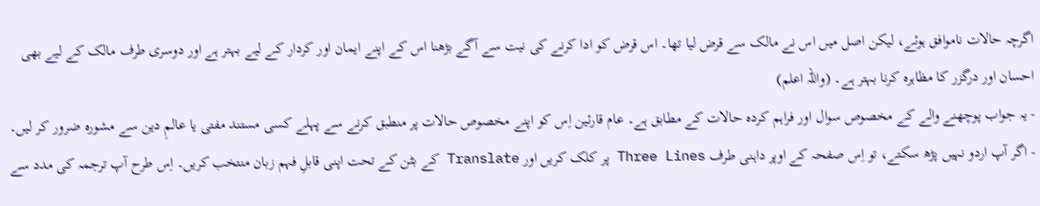اگرچہ حالات ناموافق ہوئے، لیکن اصل میں اس نے مالک سے قرض لیا تھا۔ اس قرض کو ادا کرنے کی نیت سے آگے بڑھنا اس کے اپنے ایمان اور کردار کے لیے بہتر ہے اور دوسری طرف مالک کے لیے بھی احسان اور درگزر کا مظاہرہ کرنا بہتر ہے۔ (واللہ اعلم)
- یہ جواب پوچھنے والے کے مخصوص سوال اور فراہم کردہ حالات کے مطابق ہے۔ عام قارئین اِس کو اپنے مخصوص حالات پر منطبق کرنے سے پہلے کسی مستند مفتی یا عالمِ دین سے مشورہ ضرور کر لیں۔
- اگر آپ اردو نہیں پڑھ سکتے، تو اِس صفحہ کے اوپر داہنی طرف Three Lines پر کلک کریں اور Translate کے بٹن کے تحت اپنی قابلِ فہم زبان منتخب کریں۔ اِس طرح آپ ترجمہ کی مدد سے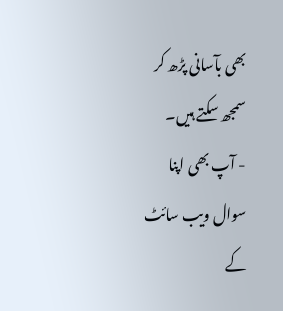بھی بآسانی پڑھ کر سمجھ سکتے ہیں۔
- آپ بھی اپنا سوال ویب سائٹ کے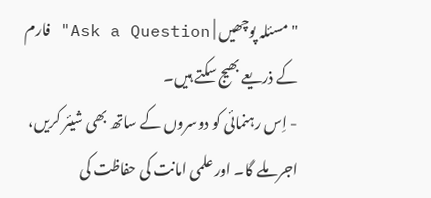"مسئلہ پوچھیں | Ask a Question" فارم کے ذریعے بھیج سکتے ہیں۔
- اِس رہنمائی کو دوسروں کے ساتھ بھی شیئر کریں، اجر ملے گا۔ اور علمی امانت کی حفاظت کی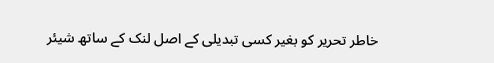خاطر تحریر کو بغیر کسی تبدیلی کے اصل لنک کے ساتھ شیئر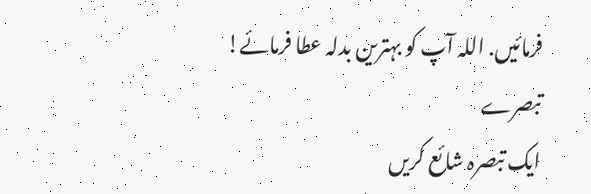فرمائیں. اللہ آپ کو بہترین بدلہ عطا فرمائے!
تبصرے
ایک تبصرہ شائع کریں